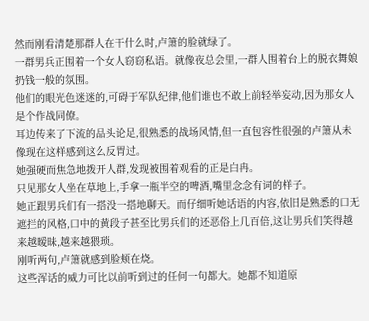然而刚看清楚那群人在干什么时,卢箫的脸就绿了。
一群男兵正围着一个女人窃窃私语。就像夜总会里,一群人围着台上的脱衣舞娘扔钱一般的氛围。
他们的眼光色迷迷的,可碍于军队纪律,他们谁也不敢上前轻举妄动,因为那女人是个作战同僚。
耳边传来了下流的品头论足,很熟悉的战场风情,但一直包容性很强的卢箫从未像现在这样感到这么反胃过。
她强硬而焦急地拨开人群,发现被围着观看的正是白冉。
只见那女人坐在草地上,手拿一瓶半空的啤酒,嘴里念念有词的样子。
她正跟男兵们有一搭没一搭地聊天。而仔细听她话语的内容,依旧是熟悉的口无遮拦的风格,口中的黄段子甚至比男兵们的还恶俗上几百倍,这让男兵们笑得越来越暧昧,越来越猥琐。
刚听两句,卢箫就感到脸颊在烧。
这些浑话的威力可比以前听到过的任何一句都大。她都不知道原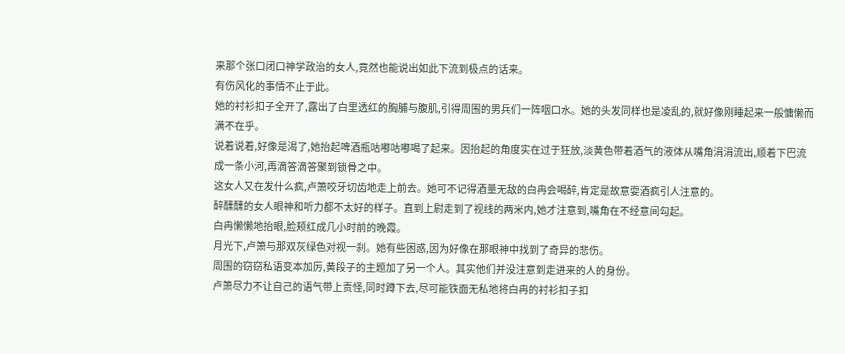来那个张口闭口神学政治的女人,竟然也能说出如此下流到极点的话来。
有伤风化的事情不止于此。
她的衬衫扣子全开了,露出了白里透红的胸脯与腹肌,引得周围的男兵们一阵咽口水。她的头发同样也是凌乱的,就好像刚睡起来一般慵懒而满不在乎。
说着说着,好像是渴了,她抬起啤酒瓶咕嘟咕嘟喝了起来。因抬起的角度实在过于狂放,淡黄色带着酒气的液体从嘴角涓涓流出,顺着下巴流成一条小河,再滴答滴答聚到锁骨之中。
这女人又在发什么疯,卢箫咬牙切齿地走上前去。她可不记得酒量无敌的白冉会喝醉,肯定是故意耍酒疯引人注意的。
醉醺醺的女人眼神和听力都不太好的样子。直到上尉走到了视线的两米内,她才注意到,嘴角在不经意间勾起。
白冉懒懒地抬眼,脸颊红成几小时前的晚霞。
月光下,卢箫与那双灰绿色对视一刹。她有些困惑,因为好像在那眼神中找到了奇异的悲伤。
周围的窃窃私语变本加厉,黄段子的主题加了另一个人。其实他们并没注意到走进来的人的身份。
卢箫尽力不让自己的语气带上责怪,同时蹲下去,尽可能铁面无私地将白冉的衬衫扣子扣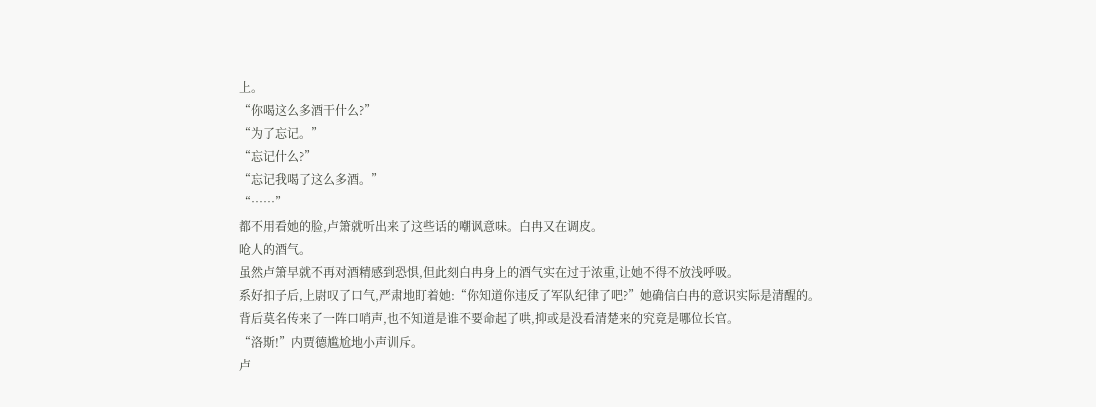上。
“你喝这么多酒干什么?”
“为了忘记。”
“忘记什么?”
“忘记我喝了这么多酒。”
“……”
都不用看她的脸,卢箫就听出来了这些话的嘲讽意味。白冉又在调皮。
呛人的酒气。
虽然卢箫早就不再对酒精感到恐惧,但此刻白冉身上的酒气实在过于浓重,让她不得不放浅呼吸。
系好扣子后,上尉叹了口气,严肃地盯着她:“你知道你违反了军队纪律了吧?”她确信白冉的意识实际是清醒的。
背后莫名传来了一阵口哨声,也不知道是谁不要命起了哄,抑或是没看清楚来的究竟是哪位长官。
“洛斯!”内贾德尴尬地小声训斥。
卢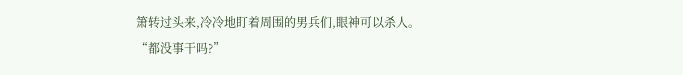箫转过头来,冷冷地盯着周围的男兵们,眼神可以杀人。
“都没事干吗?”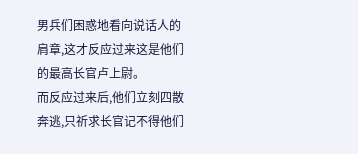男兵们困惑地看向说话人的肩章,这才反应过来这是他们的最高长官卢上尉。
而反应过来后,他们立刻四散奔逃,只祈求长官记不得他们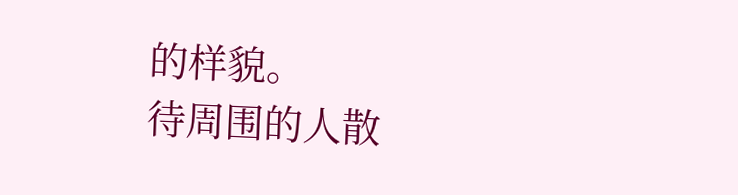的样貌。
待周围的人散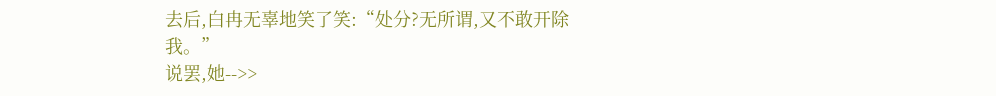去后,白冉无辜地笑了笑:“处分?无所谓,又不敢开除我。”
说罢,她-->>